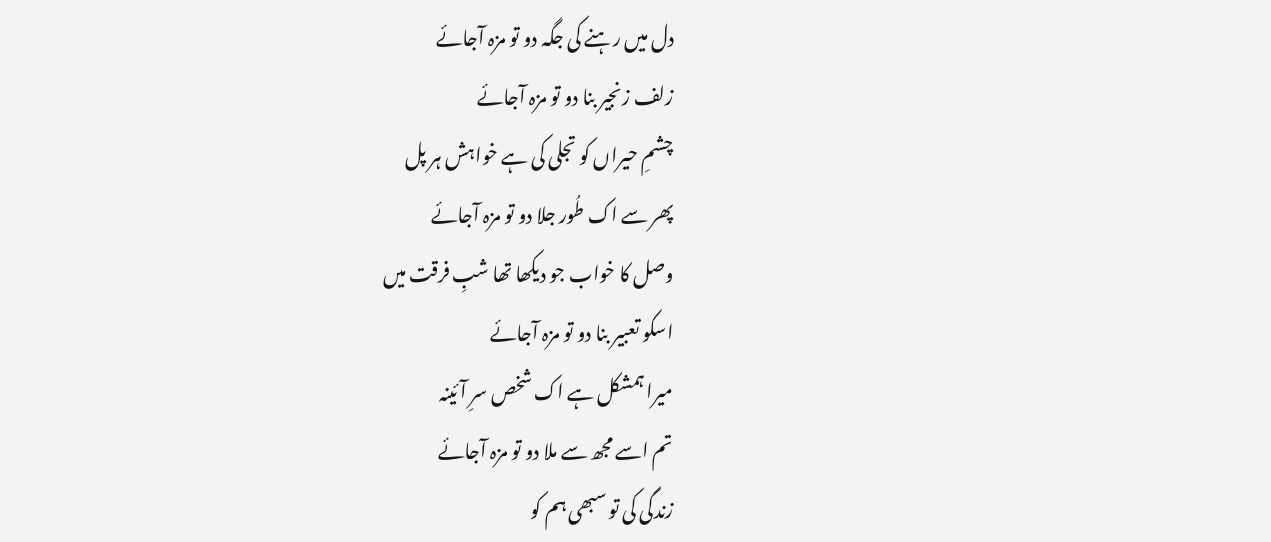دل میں رہنے کی جگہ دو تو مزہ آجائے
زلف زنجیر بنا دو تو مزہ آجائے
چشمِ حیراں کو تجلی کی ہے خواہش ہر پل
پھر سے اک طُور جلا دو تو مزہ آجائے
وصل کا خواب جو دیکھا تھا شبِ فرقت میں
اسکو تعبیر بنا دو تو مزہ آجائے
میرا ہمشکل ہے اک شخص سرِ آئینہ
تم اسے مجھ سے ملا دو تو مزہ آجائے
زندگی کی تو سبھی ہم کو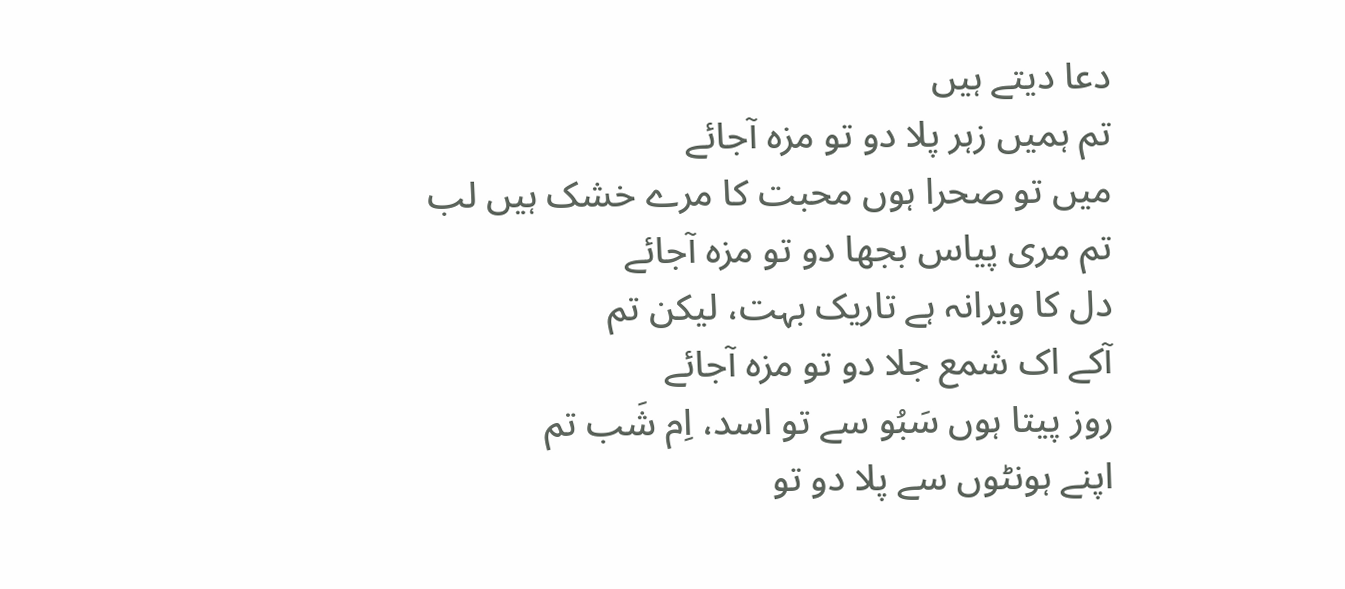دعا دیتے ہیں
تم ہمیں زہر پلا دو تو مزہ آجائے
میں تو صحرا ہوں محبت کا مرے خشک ہیں لب
تم مری پیاس بجھا دو تو مزہ آجائے
دل کا ویرانہ ہے تاریک بہت، لیکن تم
آکے اک شمع جلا دو تو مزہ آجائے
روز پیتا ہوں سَبُو سے تو اسد، اِم شَب تم
اپنے ہونٹوں سے پلا دو تو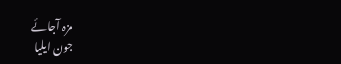مزہ آجائے
جون ایلیا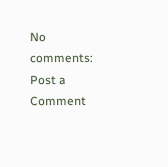No comments:
Post a Comment